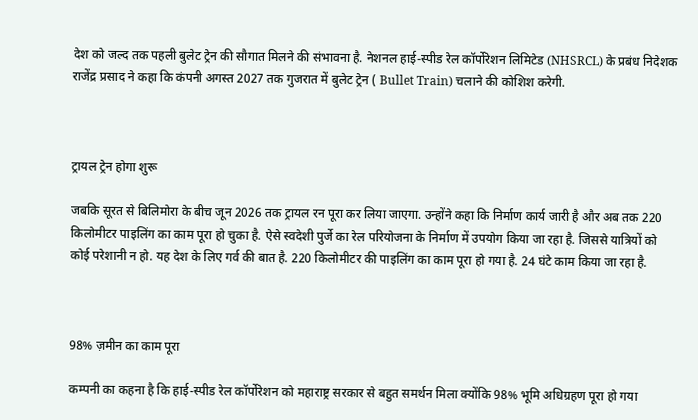देश को जल्द तक पहली बुलेट ट्रेन की सौगात मिलने की संभावना है. नेशनल हाई-स्पीड रेल कॉर्पोरेशन लिमिटेड (NHSRCL) के प्रबंध निदेशक राजेंद्र प्रसाद ने कहा कि कंपनी अगस्त 2027 तक गुजरात में बुलेट ट्रेन ( Bullet Train) चलाने की कोशिश करेगी.



ट्रायल ट्रेन होगा शुरू

जबकि सूरत से बिलिमोरा के बीच जून 2026 तक ट्रायल रन पूरा कर लिया जाएगा. उन्होंने कहा कि निर्माण कार्य जारी है और अब तक 220 किलोमीटर पाइलिंग का काम पूरा हो चुका है. ऐसे स्वदेशी पुर्जे का रेल परियोजना के निर्माण में उपयोग किया जा रहा है. जिससे यात्रियों को कोई परेशानी न हो. यह देश के लिए गर्व की बात है. 220 किलोमीटर की पाइलिंग का काम पूरा हो गया है. 24 घंटे काम किया जा रहा है.



98% ज़मीन का काम पूरा

कम्पनी का कहना है कि हाई-स्पीड रेल कॉर्पोरेशन को महाराष्ट्र सरकार से बहुत समर्थन मिला क्योंकि 98% भूमि अधिग्रहण पूरा हो गया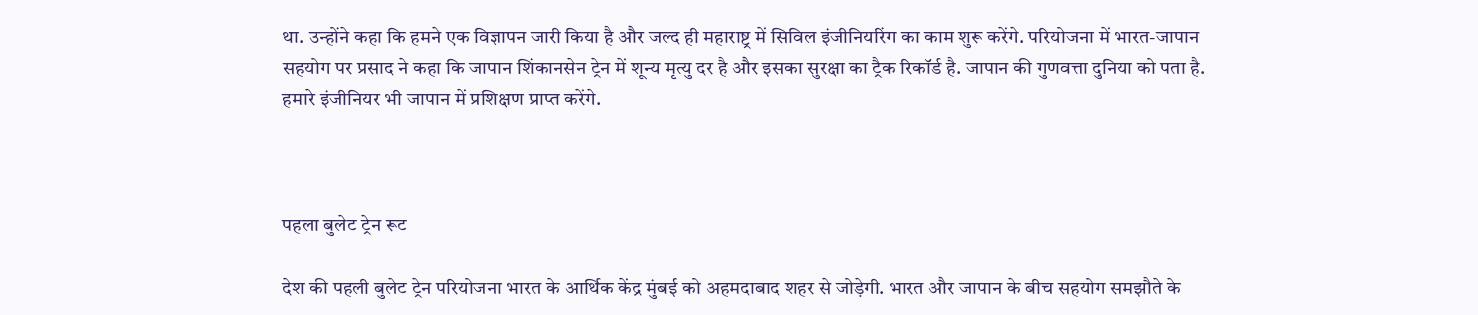था. उन्होंने कहा कि हमने एक विज्ञापन जारी किया है और जल्द ही महाराष्ट्र में सिविल इंजीनियरिंग का काम शुरू करेंगे. परियोजना में भारत-जापान सहयोग पर प्रसाद ने कहा कि जापान शिंकानसेन ट्रेन में शून्य मृत्यु दर है और इसका सुरक्षा का ट्रैक रिकॉर्ड है. जापान की गुणवत्ता दुनिया को पता है. हमारे इंजीनियर भी जापान में प्रशिक्षण प्राप्त करेंगे.



पहला बुलेट ट्रेन रूट

देश की पहली बुलेट ट्रेन परियोजना भारत के आर्थिक केंद्र मुंबई को अहमदाबाद शहर से जोड़ेगी. भारत और जापान के बीच सहयोग समझौते के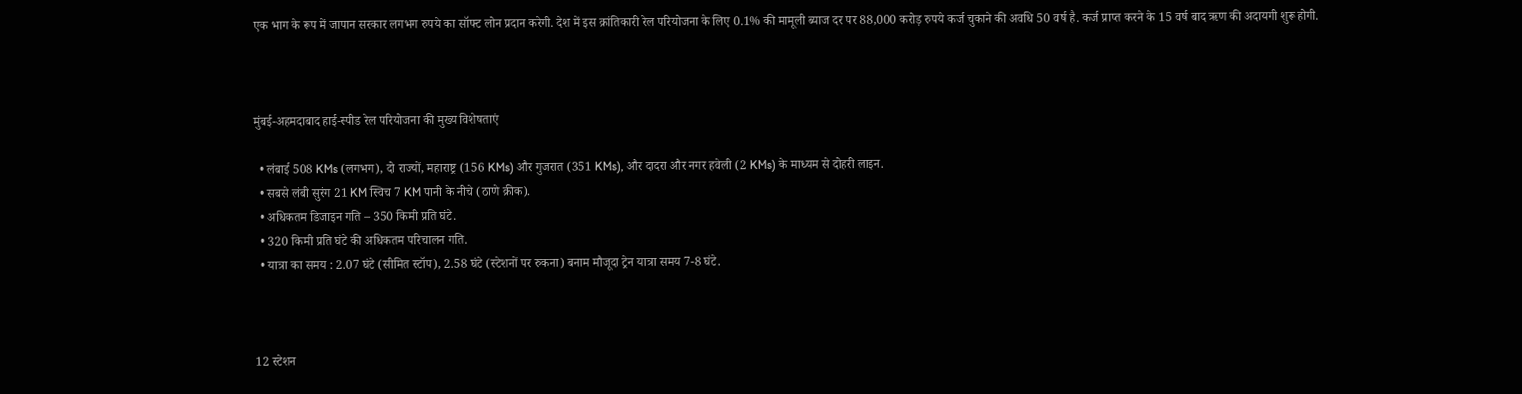एक भाग के रूप में जापान सरकार लगभग रुपये का सॉफ्ट लोन प्रदान करेगी. देश में इस क्रांतिकारी रेल परियोजना के लिए 0.1% की मामूली ब्याज दर पर 88,000 करोड़ रुपये कर्ज चुकाने की अवधि 50 वर्ष है. कर्ज प्राप्त करने के 15 वर्ष बाद ऋण की अदायगी शुरू होगी.



मुंबई-अहमदाबाद हाई-स्पीड रेल परियोजना की मुख्य विशेषताएं

  • लंबाई 508 KMs (लगभग), दो राज्यों, महाराष्ट्र (156 KMs) और गुजरात (351 KMs), और दादरा और नगर हवेली (2 KMs) के माध्यम से दोहरी लाइन.
  • सबसे लंबी सुरंग 21 KM स्विच 7 KM पानी के नीचे (ठाणे क्रीक).
  • अधिकतम डिजाइन गति – 350 किमी प्रति घंटे.
  • 320 किमी प्रति घंटे की अधिकतम परिचालन गति.
  • यात्रा का समय : 2.07 घंटे (सीमित स्टॉप), 2.58 घंटे (स्टेशनों पर रुकना) बनाम मौजूदा ट्रेन यात्रा समय 7-8 घंटे.



12 स्टेशन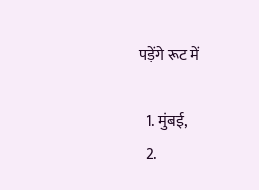पड़ेंगे रूट में

  1. मुंबई,
  2.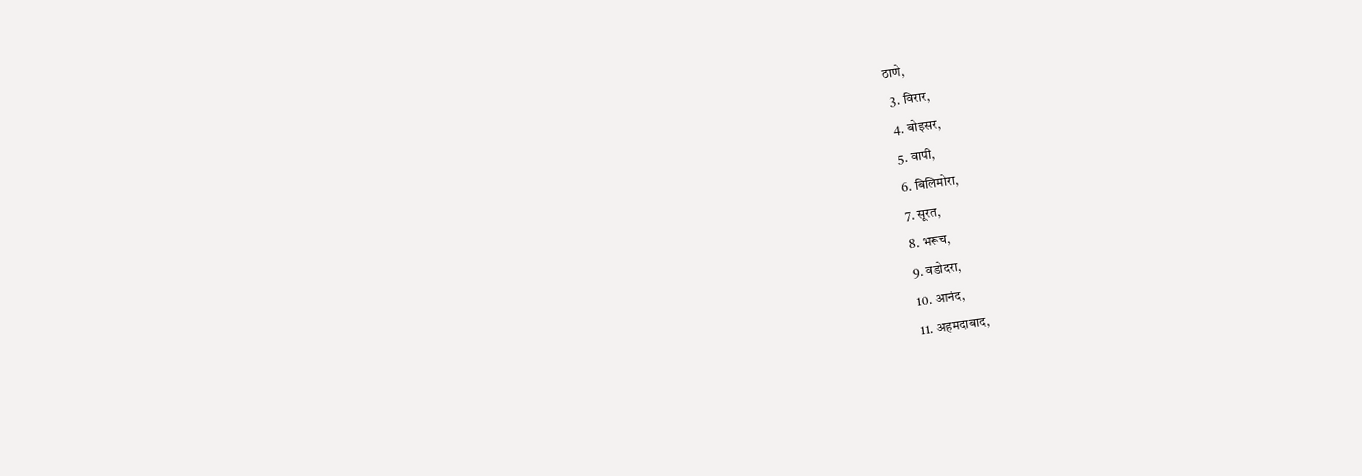ठाणे,
  3. विरार,
  4. बोइसर,
  5. वापी,
  6. बिलिमोरा,
  7. सूरत,
  8. भरूच,
  9. वडोदरा,
  10. आनंद,
  11. अहमदाबाद,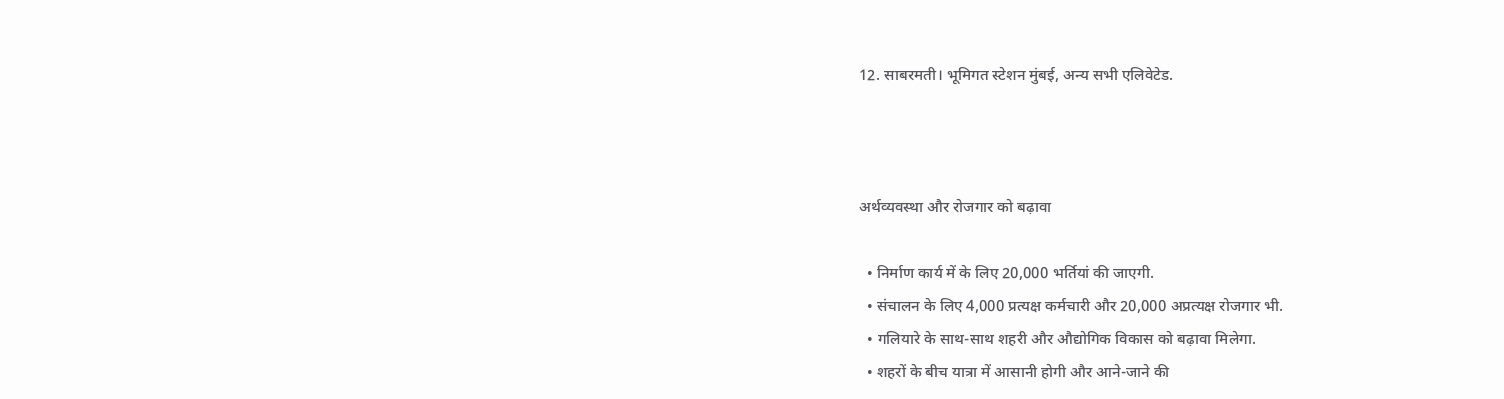12. साबरमती। भूमिगत स्टेशन मुंबई, अन्य सभी एलिवेटेड.



अर्थव्यवस्था और रोजगार को बढ़ावा

  • निर्माण कार्य में के लिए 20,000 भर्तियां की जाएगी.
  • संचालन के लिए 4,000 प्रत्यक्ष कर्मचारी और 20,000 अप्रत्यक्ष रोजगार भी.
  • गलियारे के साथ-साथ शहरी और औद्योगिक विकास को बढ़ावा मिलेगा.
  • शहरों के बीच यात्रा में आसानी होगी और आने-जाने की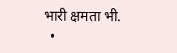भारी क्षमता भी.
  •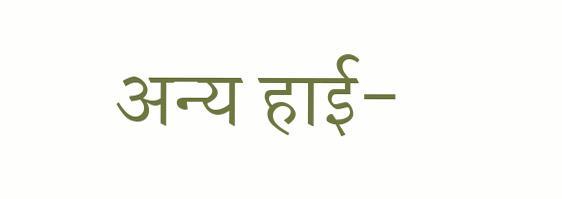अन्य हाई-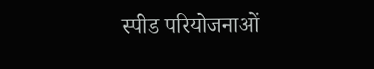स्पीड परियोजनाओं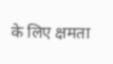के लिए क्षमता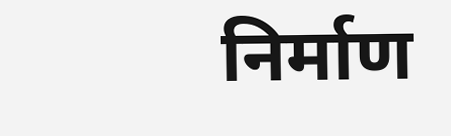निर्माण